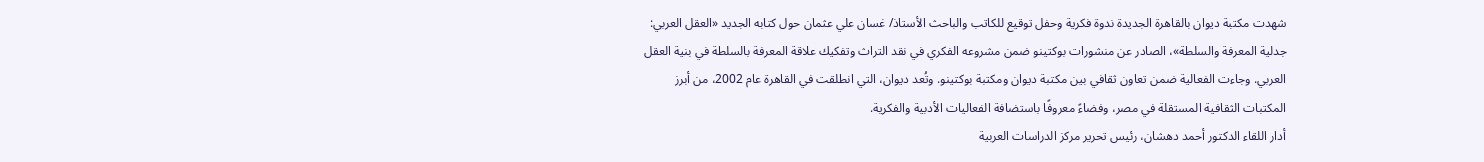شهدت مكتبة ديوان بالقاهرة الجديدة ندوة فكرية وحفل توقيع للكاتب والباحث الأستاذ/ غسان علي عثمان حول كتابه الجديد «العقل العربي: جدلية المعرفة والسلطة»، الصادر عن منشورات بوكتينو ضمن مشروعه الفكري في نقد التراث وتفكيك علاقة المعرفة بالسلطة في بنية العقل العربي. وجاءت الفعالية ضمن تعاون ثقافي بين مكتبة ديوان ومكتبة بوكتينو. وتُعد ديوان، التي انطلقت في القاهرة عام 2002، من أبرز المكتبات الثقافية المستقلة في مصر، وفضاءً معروفًا باستضافة الفعاليات الأدبية والفكرية.
أدار اللقاء الدكتور أحمد دهشان، رئيس تحرير مركز الدراسات العربية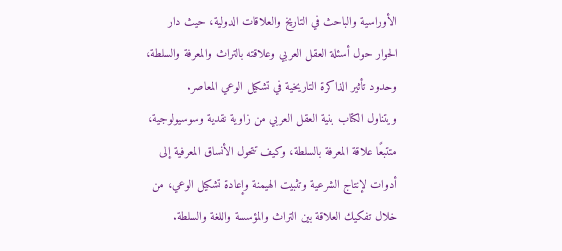الأوراسية والباحث في التاريخ والعلاقات الدولية، حيث دار الحوار حول أسئلة العقل العربي وعلاقته بالتراث والمعرفة والسلطة، وحدود تأثير الذاكرة التاريخية في تشكيل الوعي المعاصر.
ويتناول الكتاب بنية العقل العربي من زاوية نقدية وسوسيولوجية، متتبعًا علاقة المعرفة بالسلطة، وكيف تتحول الأنساق المعرفية إلى أدوات لإنتاج الشرعية وتثبيت الهيمنة وإعادة تشكيل الوعي، من خلال تفكيك العلاقة بين التراث والمؤسسة واللغة والسلطة.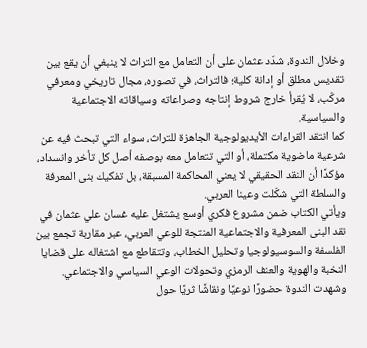وخلال الندوة، شدّد عثمان على أن التعامل مع التراث لا ينبغي أن يقع بين تقديس مطلق أو إدانة كلية؛ فالتراث، في تصوره، مجال تاريخي ومعرفي مركّب، لا يُقرأ خارج شروط إنتاجه وصراعاته وسياقاته الاجتماعية والسياسية.
كما انتقد القراءات الأيديولوجية الجاهزة للتراث، سواء التي تبحث فيه عن شرعية ماضوية مكتملة، أو التي تتعامل معه بوصفه أصل كل تأخر وانسداد، مؤكدًا أن النقد الحقيقي لا يعني المحاكمة المسبقة، بل تفكيك بنى المعرفة والسلطة التي شكّلت وعينا العربي.
ويأتي الكتاب ضمن مشروع فكري أوسع يشتغل عليه غسان علي عثمان في نقد البنى المعرفية والاجتماعية المنتجة للوعي العربي، عبر مقاربة تجمع بين الفلسفة والسوسيولوجيا وتحليل الخطاب، وتتقاطع مع اشتغاله على قضايا النخبة والهوية والعنف الرمزي وتحولات الوعي السياسي والاجتماعي.
وشهدت الندوة حضورًا نوعيًا ونقاشًا ثريًا حول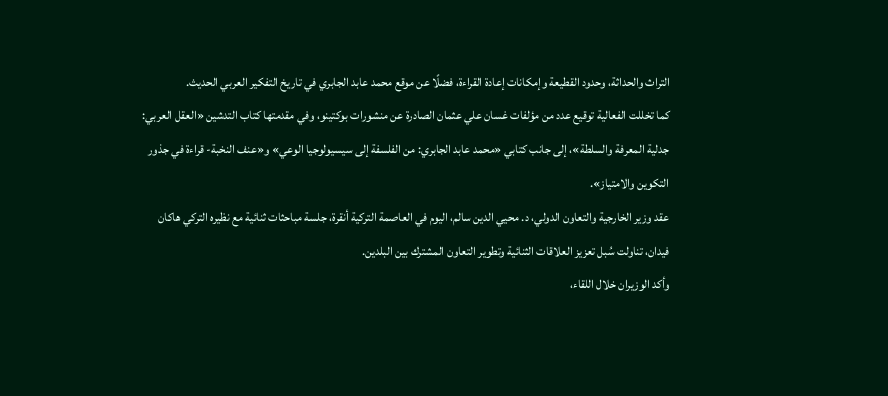التراث والحداثة، وحدود القطيعة وإمكانات إعادة القراءة، فضلًا عن موقع محمد عابد الجابري في تاريخ التفكير العربي الحديث.
كما تخللت الفعالية توقيع عدد من مؤلفات غسان علي عثمان الصادرة عن منشورات بوكتينو، وفي مقدمتها كتاب التدشين «العقل العربي: جدلية المعرفة والسلطة»، إلى جانب كتابي «محمد عابد الجابري: من الفلسفة إلى سيسيولوجيا الوعي» و«عنف النخبة- قراءة في جذور التكوين والامتياز».
عقد وزير الخارجية والتعاون الدولي، د. محيي الدين سالم، اليوم في العاصمة التركية أنقرة، جلسة مباحثات ثنائية مع نظيره التركي هاكان فيدان، تناولت سُبل تعزيز العلاقات الثنائية وتطوير التعاون المشترك بين البلدين.
وأكد الوزيران خلال اللقاء،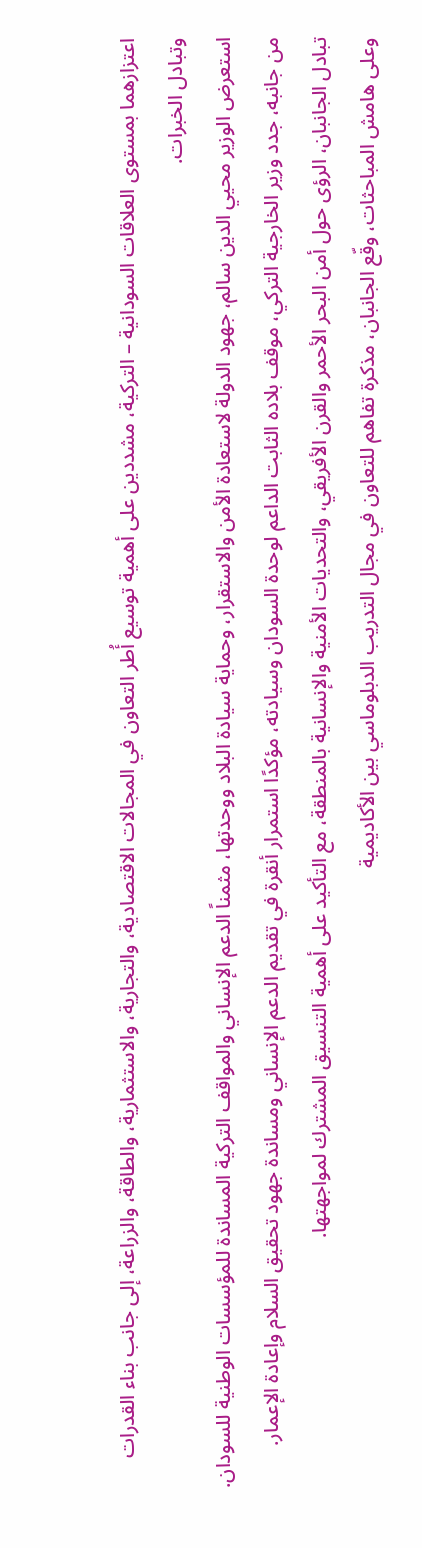اعتزازهما بمستوى العلاقات السودانية – التركية، مشددين على أهمية توسيع أُطر التعاون في المجالات الاقتصادية، والتجارية، والاستثمارية، والطاقة، والزراعة، إلى جانب بناء القدرات وتبادل الخبرات.
استعرض الوزير محيي الدين سالم، جهود الدولة لاستعادة الأمن والاستقرار، وحماية سيادة البلاد ووحدتها، مثمناً الدعم الإنساني والمواقف التركية المساندة للمؤسسات الوطنية للسودان.
من جانبه، جدد وزير الخارجية التركي، موقف بلاده الثابت الداعم لوحدة السودان وسيادته، مؤكدًا استمرار أنقرة في تقديم الدعم الإنساني ومساندة جهود تحقيق السلام وإعادة الإعمار.
تبادل الجانبان، الرؤى حول أمن البحر الأحمر والقرن الأفريقي، والتحديات الأمنية والإنسانية بالمنطقة، مع التأكيد على أهمية التنسيق المشترك لمواجهتها.
وعلى هامش المباحثات، وقّع الجانبان، مذكرة تفاهم للتعاون في مجال التدريب الدبلوماسي بين الأكاديمية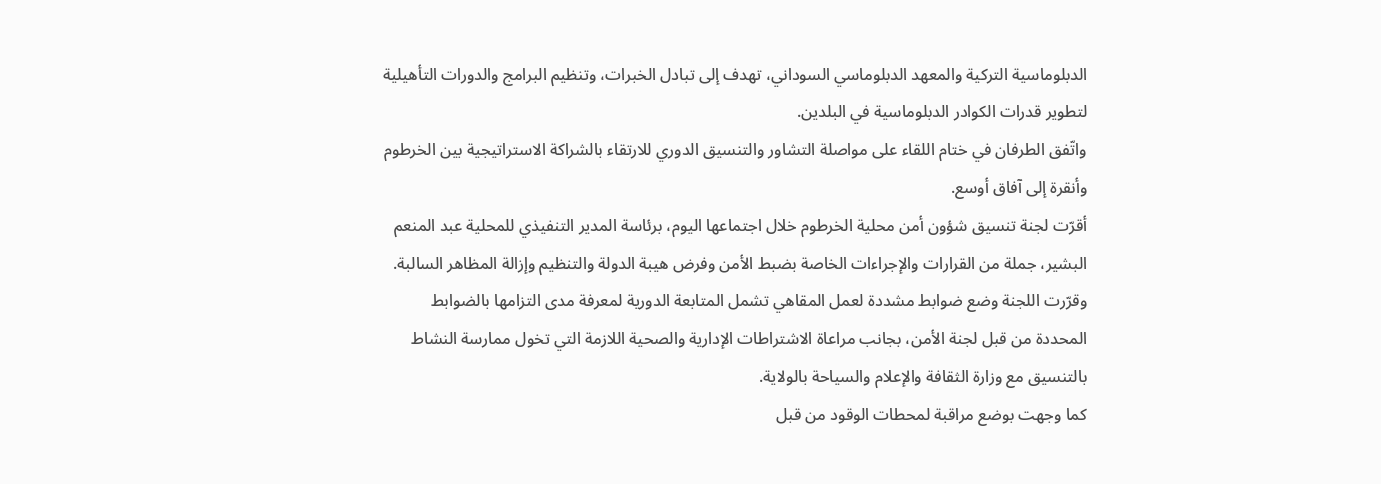الدبلوماسية التركية والمعهد الدبلوماسي السوداني، تهدف إلى تبادل الخبرات، وتنظيم البرامج والدورات التأهيلية لتطوير قدرات الكوادر الدبلوماسية في البلدين.
واتّفق الطرفان في ختام اللقاء على مواصلة التشاور والتنسيق الدوري للارتقاء بالشراكة الاستراتيجية بين الخرطوم وأنقرة إلى آفاق أوسع.
أقرّت لجنة تنسيق شؤون أمن محلية الخرطوم خلال اجتماعها اليوم، برئاسة المدير التنفيذي للمحلية عبد المنعم البشير، جملة من القرارات والإجراءات الخاصة بضبط الأمن وفرض هيبة الدولة والتنظيم وإزالة المظاهر السالبة.
وقرّرت اللجنة وضع ضوابط مشددة لعمل المقاهي تشمل المتابعة الدورية لمعرفة مدى التزامها بالضوابط المحددة من قبل لجنة الأمن، بجانب مراعاة الاشتراطات الإدارية والصحية اللازمة التي تخول ممارسة النشاط بالتنسيق مع وزارة الثقافة والإعلام والسياحة بالولاية.
كما وجهت بوضع مراقبة لمحطات الوقود من قبل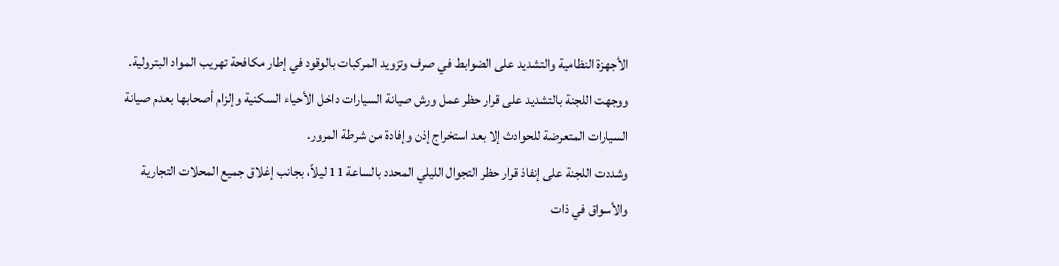الأجهزة النظامية والتشديد على الضوابط في صرف وتزويد المركبات بالوقود في إطار مكافحة تهريب المواد البترولية.
ووجهت اللجنة بالتشديد على قرار حظر عمل ورش صيانة السيارات داخل الأحياء السكنية وإلزام أصحابها بعدم صيانة السيارات المتعرضة للحوادث إلا بعد استخراج إذن وإفادة من شرطة المرور.
وشددت اللجنة على إنفاذ قرار حظر التجوال الليلي المحدد بالساعة 11 ليلاً، بجانب إغلاق جميع المحلات التجارية والأسواق في ذات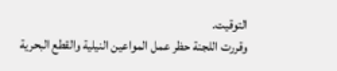التوقيت.
وقررت اللجنة حظر عمل المواعين النيلية والقطع البحرية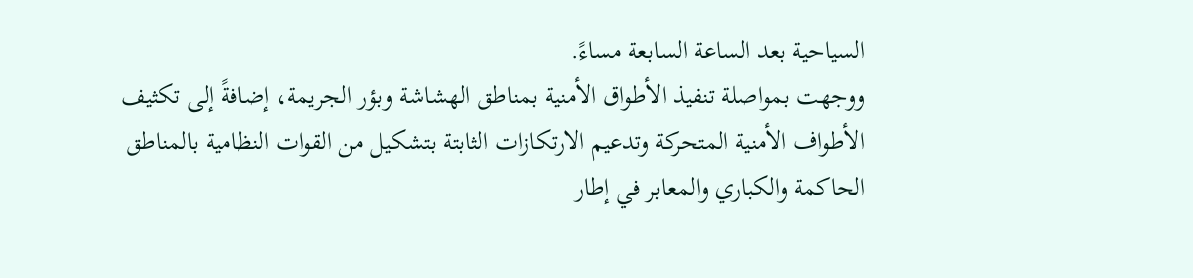السياحية بعد الساعة السابعة مساءً.
ووجهت بمواصلة تنفيذ الأطواق الأمنية بمناطق الهشاشة وبؤر الجريمة، إضافةً إلى تكثيف الأطواف الأمنية المتحركة وتدعيم الارتكازات الثابتة بتشكيل من القوات النظامية بالمناطق الحاكمة والكباري والمعابر في إطار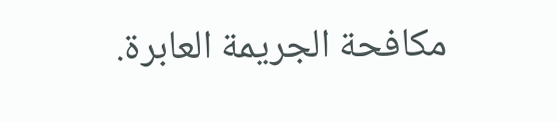مكافحة الجريمة العابرة.